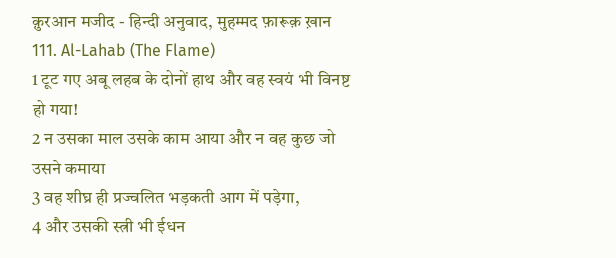क़ुरआन मजीद - हिन्दी अनुवाद, मुहम्मद फ़ारूक़ ख़ान
111. Al-Lahab (The Flame)
1 टूट गए अबू लहब के दोनों हाथ और वह स्वयं भी विनष्ट हो गया!
2 न उसका माल उसके काम आया और न वह कुछ जो उसने कमाया
3 वह शीघ्र ही प्रज्वलित भड़कती आग में पड़ेगा,
4 और उसकी स्त्री भी ईधन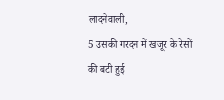लादनेवाली,
5 उसकी गरदन में खजूर के रेसों की बटी हुई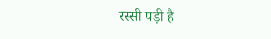रस्सी पड़ी है